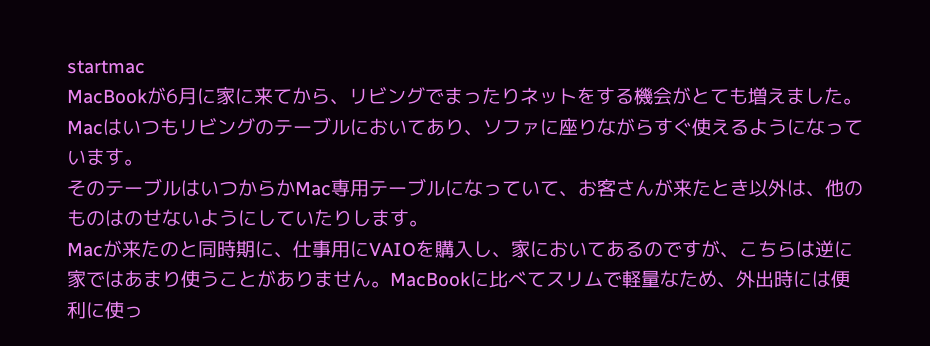startmac
MacBookが6月に家に来てから、リビングでまったりネットをする機会がとても増えました。Macはいつもリビングのテーブルにおいてあり、ソファに座りながらすぐ使えるようになっています。
そのテーブルはいつからかMac専用テーブルになっていて、お客さんが来たとき以外は、他のものはのせないようにしていたりします。
Macが来たのと同時期に、仕事用にVAIOを購入し、家においてあるのですが、こちらは逆に家ではあまり使うことがありません。MacBookに比べてスリムで軽量なため、外出時には便利に使っ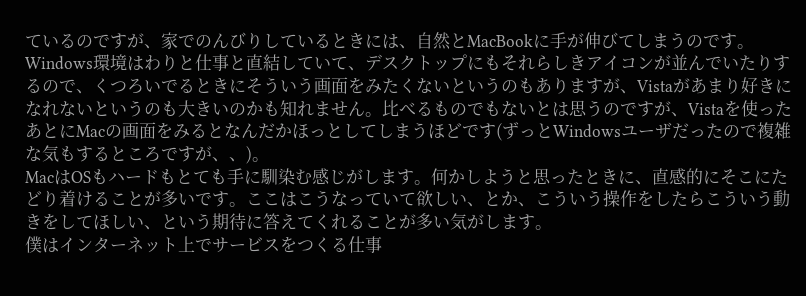ているのですが、家でのんびりしているときには、自然とMacBookに手が伸びてしまうのです。
Windows環境はわりと仕事と直結していて、デスクトップにもそれらしきアイコンが並んでいたりするので、くつろいでるときにそういう画面をみたくないというのもありますが、Vistaがあまり好きになれないというのも大きいのかも知れません。比べるものでもないとは思うのですが、Vistaを使ったあとにMacの画面をみるとなんだかほっとしてしまうほどです(ずっとWindowsユーザだったので複雑な気もするところですが、、)。
MacはOSもハードもとても手に馴染む感じがします。何かしようと思ったときに、直感的にそこにたどり着けることが多いです。ここはこうなっていて欲しい、とか、こういう操作をしたらこういう動きをしてほしい、という期待に答えてくれることが多い気がします。
僕はインターネット上でサービスをつくる仕事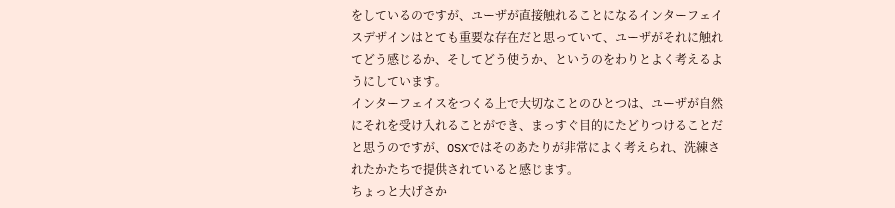をしているのですが、ユーザが直接触れることになるインターフェイスデザインはとても重要な存在だと思っていて、ユーザがそれに触れてどう感じるか、そしてどう使うか、というのをわりとよく考えるようにしています。
インターフェイスをつくる上で大切なことのひとつは、ユーザが自然にそれを受け入れることができ、まっすぐ目的にたどりつけることだと思うのですが、OSXではそのあたりが非常によく考えられ、洗練されたかたちで提供されていると感じます。
ちょっと大げさか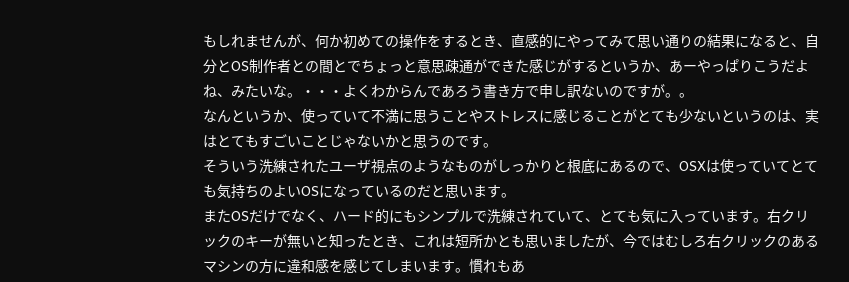もしれませんが、何か初めての操作をするとき、直感的にやってみて思い通りの結果になると、自分とOS制作者との間とでちょっと意思疎通ができた感じがするというか、あーやっぱりこうだよね、みたいな。・・・よくわからんであろう書き方で申し訳ないのですが。。
なんというか、使っていて不満に思うことやストレスに感じることがとても少ないというのは、実はとてもすごいことじゃないかと思うのです。
そういう洗練されたユーザ視点のようなものがしっかりと根底にあるので、OSXは使っていてとても気持ちのよいOSになっているのだと思います。
またOSだけでなく、ハード的にもシンプルで洗練されていて、とても気に入っています。右クリックのキーが無いと知ったとき、これは短所かとも思いましたが、今ではむしろ右クリックのあるマシンの方に違和感を感じてしまいます。慣れもあ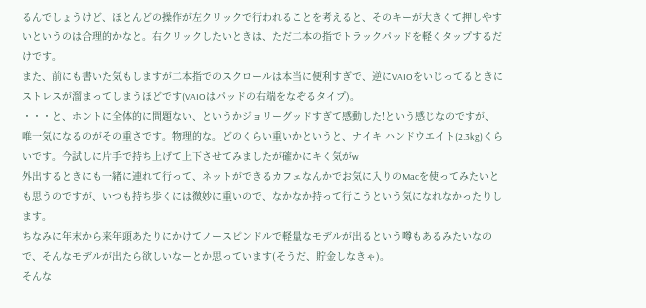るんでしょうけど、ほとんどの操作が左クリックで行われることを考えると、そのキーが大きくて押しやすいというのは合理的かなと。右クリックしたいときは、ただ二本の指でトラックパッドを軽くタップするだけです。
また、前にも書いた気もしますが二本指でのスクロールは本当に便利すぎで、逆にVAIOをいじってるときにストレスが溜まってしまうほどです(VAIOはパッドの右端をなぞるタイプ)。
・・・と、ホントに全体的に問題ない、というかジョリーグッドすぎて感動した!という感じなのですが、唯一気になるのがその重さです。物理的な。どのくらい重いかというと、ナイキ ハンドウエイト(2.3kg)くらいです。今試しに片手で持ち上げて上下させてみましたが確かにキく気がw
外出するときにも一緒に連れて行って、ネットができるカフェなんかでお気に入りのMacを使ってみたいとも思うのですが、いつも持ち歩くには微妙に重いので、なかなか持って行こうという気になれなかったりします。
ちなみに年末から来年頭あたりにかけてノースピンドルで軽量なモデルが出るという噂もあるみたいなので、そんなモデルが出たら欲しいなーとか思っています(そうだ、貯金しなきゃ)。
そんな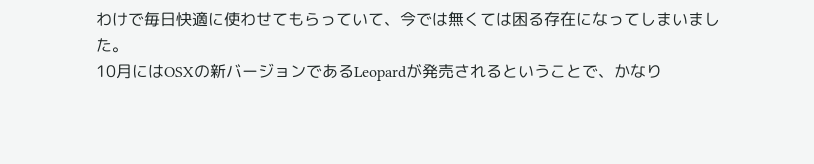わけで毎日快適に使わせてもらっていて、今では無くては困る存在になってしまいました。
10月にはOSXの新バージョンであるLeopardが発売されるということで、かなり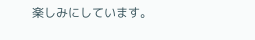楽しみにしています。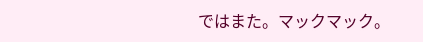ではまた。マックマック。